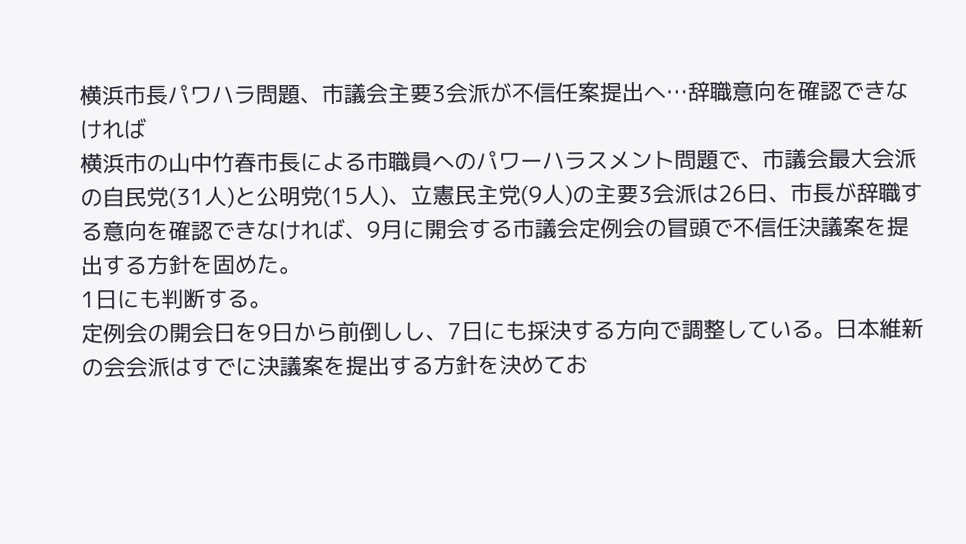横浜市長パワハラ問題、市議会主要3会派が不信任案提出へ…辞職意向を確認できなければ
横浜市の山中竹春市長による市職員へのパワーハラスメント問題で、市議会最大会派の自民党(31人)と公明党(15人)、立憲民主党(9人)の主要3会派は26日、市長が辞職する意向を確認できなければ、9月に開会する市議会定例会の冒頭で不信任決議案を提出する方針を固めた。
1日にも判断する。
定例会の開会日を9日から前倒しし、7日にも採決する方向で調整している。日本維新の会会派はすでに決議案を提出する方針を決めてお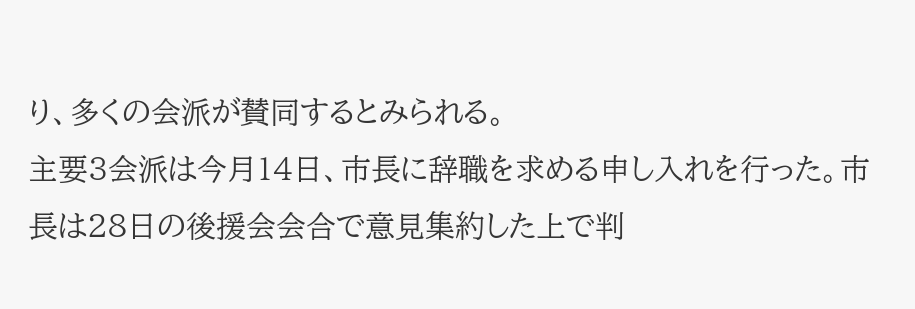り、多くの会派が賛同するとみられる。
主要3会派は今月14日、市長に辞職を求める申し入れを行った。市長は28日の後援会会合で意見集約した上で判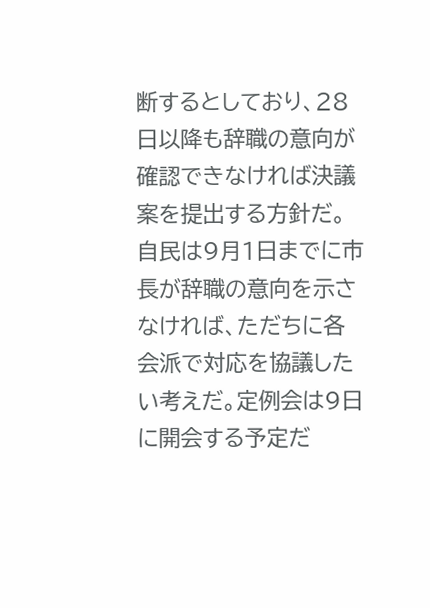断するとしており、28日以降も辞職の意向が確認できなければ決議案を提出する方針だ。
自民は9月1日までに市長が辞職の意向を示さなければ、ただちに各会派で対応を協議したい考えだ。定例会は9日に開会する予定だ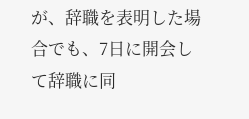が、辞職を表明した場合でも、7日に開会して辞職に同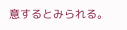意するとみられる。